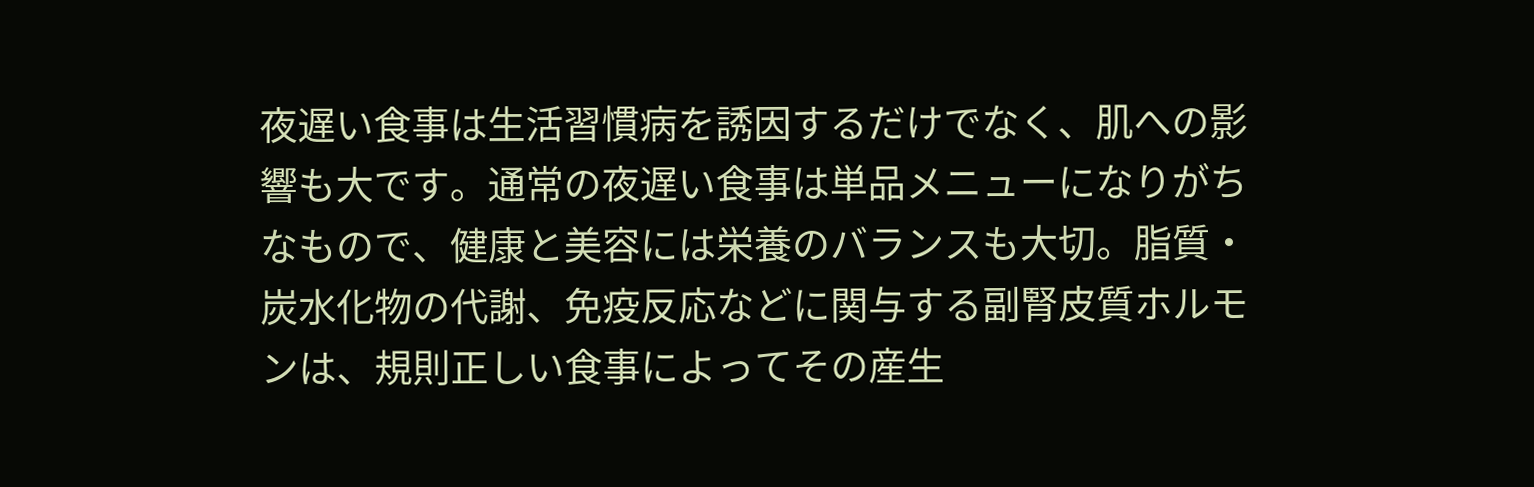夜遅い食事は生活習慣病を誘因するだけでなく、肌への影響も大です。通常の夜遅い食事は単品メニューになりがちなもので、健康と美容には栄養のバランスも大切。脂質・炭水化物の代謝、免疫反応などに関与する副腎皮質ホルモンは、規則正しい食事によってその産生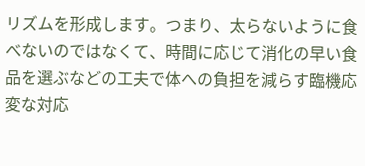リズムを形成します。つまり、太らないように食べないのではなくて、時間に応じて消化の早い食品を選ぶなどの工夫で体への負担を減らす臨機応変な対応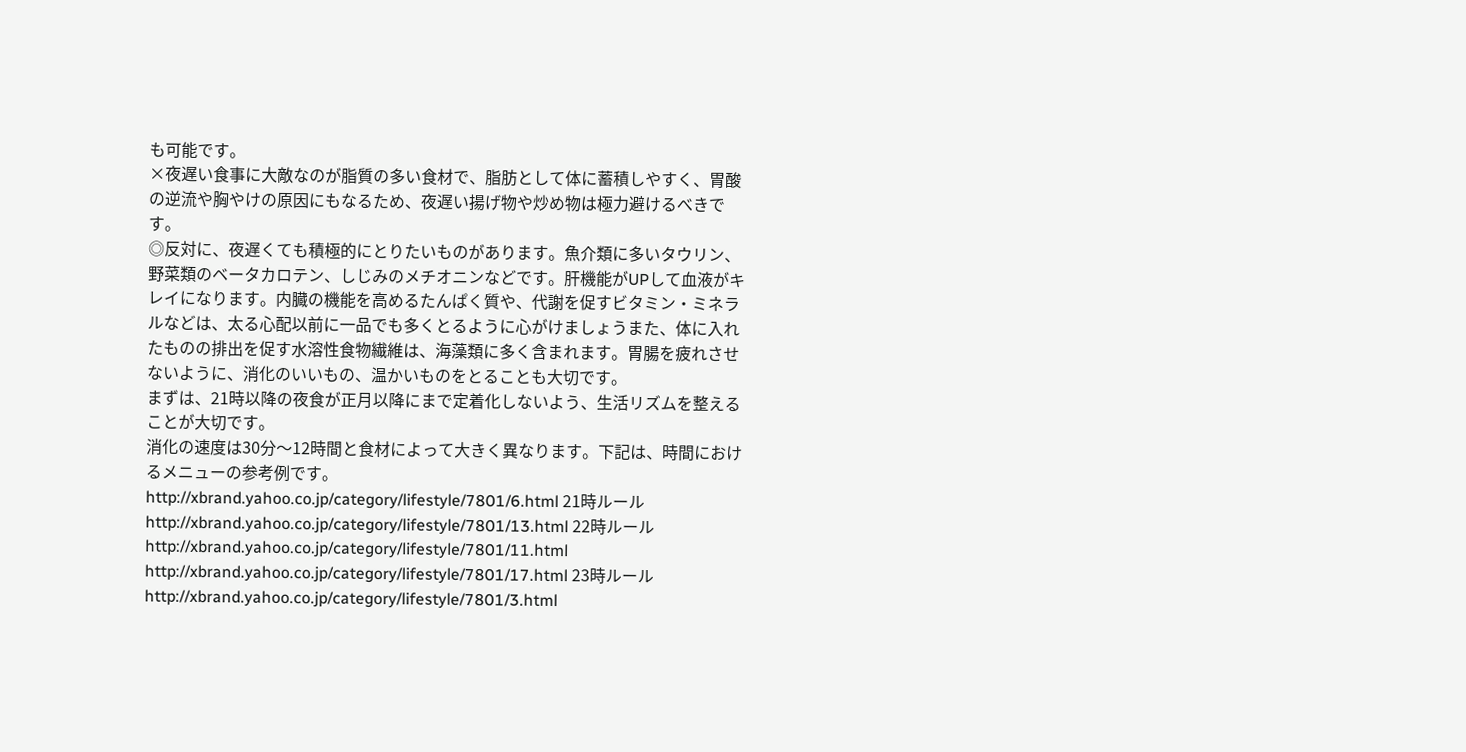も可能です。
×夜遅い食事に大敵なのが脂質の多い食材で、脂肪として体に蓄積しやすく、胃酸の逆流や胸やけの原因にもなるため、夜遅い揚げ物や炒め物は極力避けるべきです。
◎反対に、夜遅くても積極的にとりたいものがあります。魚介類に多いタウリン、野菜類のベータカロテン、しじみのメチオニンなどです。肝機能がUPして血液がキレイになります。内臓の機能を高めるたんぱく質や、代謝を促すビタミン・ミネラルなどは、太る心配以前に一品でも多くとるように心がけましょうまた、体に入れたものの排出を促す水溶性食物繊維は、海藻類に多く含まれます。胃腸を疲れさせないように、消化のいいもの、温かいものをとることも大切です。
まずは、21時以降の夜食が正月以降にまで定着化しないよう、生活リズムを整えることが大切です。
消化の速度は30分〜12時間と食材によって大きく異なります。下記は、時間におけるメニューの参考例です。
http://xbrand.yahoo.co.jp/category/lifestyle/7801/6.html 21時ルール
http://xbrand.yahoo.co.jp/category/lifestyle/7801/13.html 22時ルール
http://xbrand.yahoo.co.jp/category/lifestyle/7801/11.html
http://xbrand.yahoo.co.jp/category/lifestyle/7801/17.html 23時ルール
http://xbrand.yahoo.co.jp/category/lifestyle/7801/3.html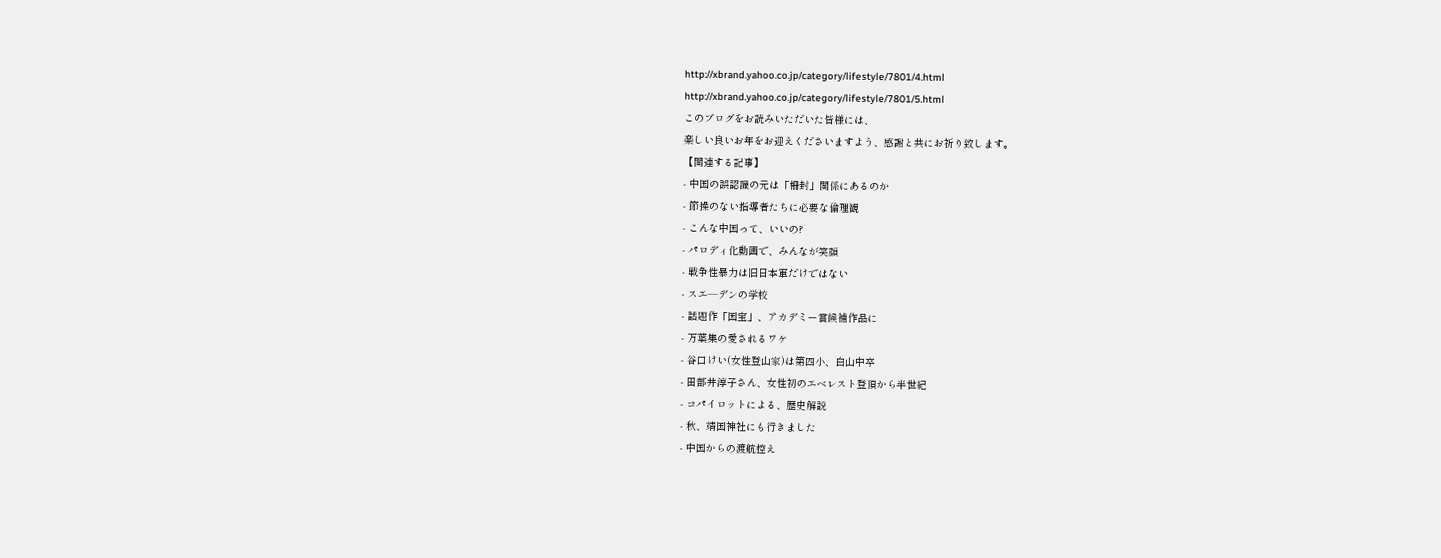http://xbrand.yahoo.co.jp/category/lifestyle/7801/4.html
http://xbrand.yahoo.co.jp/category/lifestyle/7801/5.html
このブログをお読みいただいた皆様には、
楽しい良いお年をお迎えくださいますよう、感謝と共にお祈り致します。
【関連する記事】
- 中国の誤認識の元は「柵封」関係にあるのか
- 節操のない指導者たちに必要な倫理観
- こんな中国って、いいの?
- パロディ化動画で、みんなが笑顔
- 戦争性暴力は旧日本軍だけではない
- スエ―デンの学校
- 話題作「国宝」、アカデミー賞候補作品に
- 万葉集の愛されるワケ
- 谷口けい(女性登山家)は第四小、白山中卒
- 田部井淳子さん、女性初のエベレスト登頂から半世紀
- コパイロットによる、歴史解説
- 秋、靖国神社にも行きました
- 中国からの渡航控え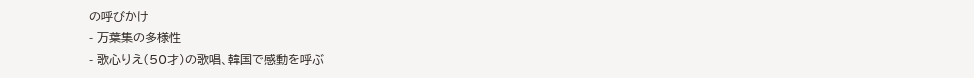の呼びかけ
- 万葉集の多様性
- 歌心りえ(50才)の歌唱、韓国で感動を呼ぶ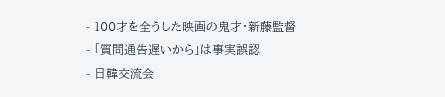- 100才を全うした映画の鬼才・新藤監督
- 「質問通告遅いから」は事実誤認
- 日韓交流会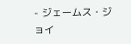- ジェームス・ジョイ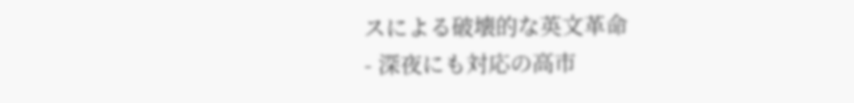スによる破壊的な英文革命
- 深夜にも対応の高市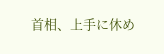首相、上手に休め